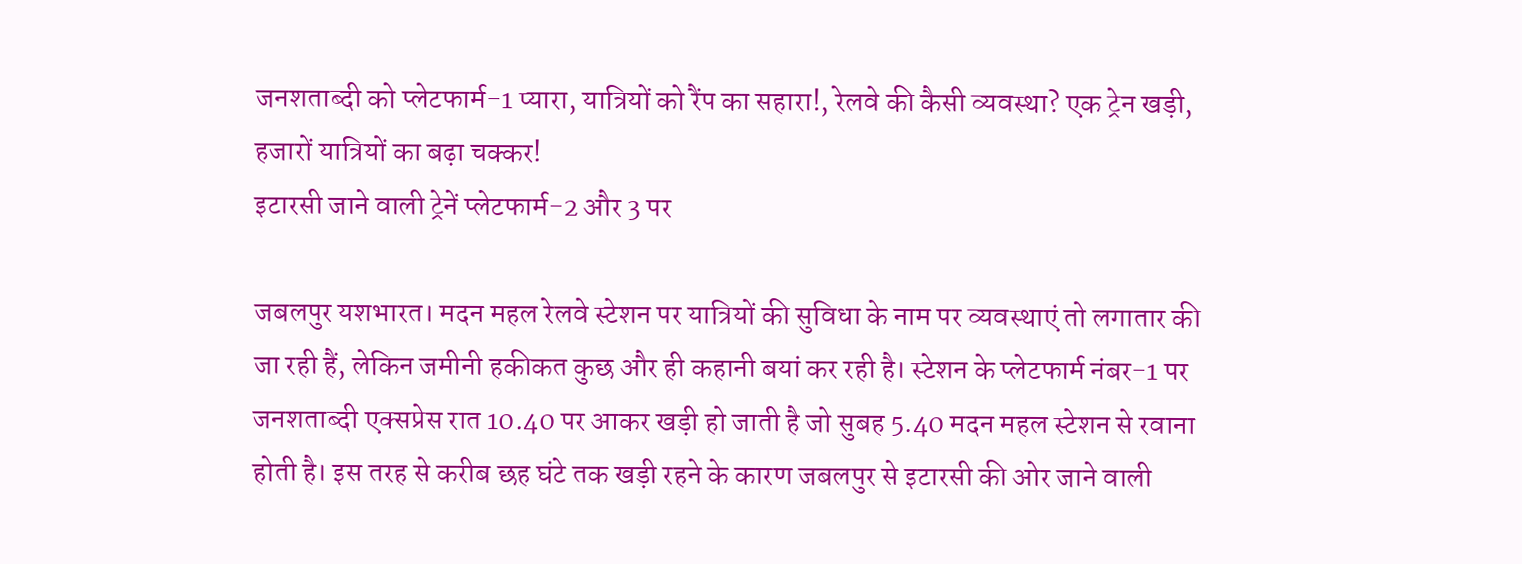जनशताब्दी को प्लेटफार्म-1 प्यारा, यात्रियों को रैंप का सहारा!, रेलवे की कैसी व्यवस्था? एक ट्रेन खड़ी, हजारों यात्रियों का बढ़ा चक्कर!
इटारसी जाने वाली ट्रेनें प्लेटफार्म-2 और 3 पर

जबलपुर यशभारत। मदन महल रेलवे स्टेशन पर यात्रियों की सुविधा के नाम पर व्यवस्थाएं तो लगातार की जा रही हैं, लेकिन जमीनी हकीकत कुछ और ही कहानी बयां कर रही है। स्टेशन के प्लेटफार्म नंबर-1 पर जनशताब्दी एक्सप्रेस रात 10.40 पर आकर खड़ी हो जाती है जो सुबह 5.40 मदन महल स्टेशन से रवाना होती है। इस तरह से करीब छह घंटे तक खड़ी रहने के कारण जबलपुर से इटारसी की ओर जाने वाली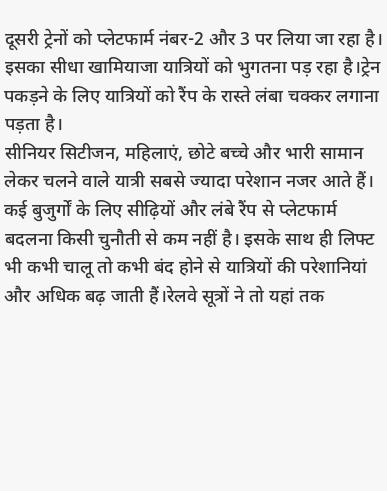दूसरी ट्रेनों को प्लेटफार्म नंबर-2 और 3 पर लिया जा रहा है। इसका सीधा खामियाजा यात्रियों को भुगतना पड़ रहा है।ट्रेन पकड़ने के लिए यात्रियों को रैंप के रास्ते लंबा चक्कर लगाना पड़ता है।
सीनियर सिटीजन, महिलाएं, छोटे बच्चे और भारी सामान लेकर चलने वाले यात्री सबसे ज्यादा परेशान नजर आते हैं। कई बुजुर्गों के लिए सीढ़ियों और लंबे रैंप से प्लेटफार्म बदलना किसी चुनौती से कम नहीं है। इसके साथ ही लिफ्ट भी कभी चालू तो कभी बंद होने से यात्रियों की परेशानियां और अधिक बढ़ जाती हैं।रेलवे सूत्रों ने तो यहां तक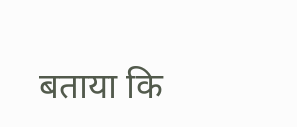बताया कि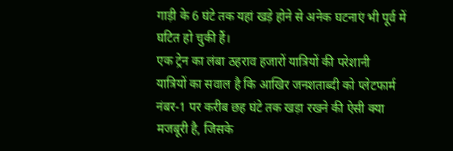गाड़ी के 6 घंटे तक यहां खड़े होने से अनेक घटनाएं भी पूर्व में घटित हो चुकी हैं।
एक ट्रेन का लंबा ठहराव हजारों यात्रियों की परेशानी
यात्रियों का सवाल है कि आखिर जनशताब्दी को प्लेटफार्म नंबर-1 पर करीब छह घंटे तक खड़ा रखने की ऐसी क्या मजबूरी है, जिसके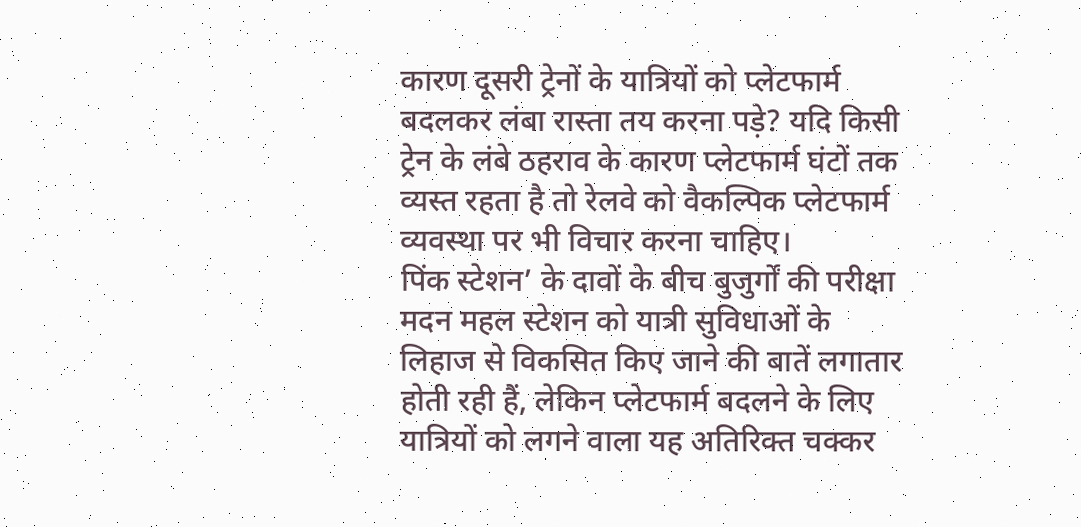कारण दूसरी ट्रेनों के यात्रियों को प्लेटफार्म बदलकर लंबा रास्ता तय करना पड़े? यदि किसी ट्रेन के लंबे ठहराव के कारण प्लेटफार्म घंटों तक व्यस्त रहता है तो रेलवे को वैकल्पिक प्लेटफार्म व्यवस्था पर भी विचार करना चाहिए।
पिंक स्टेशन’ के दावों के बीच बुजुर्गों की परीक्षा
मदन महल स्टेशन को यात्री सुविधाओं के लिहाज से विकसित किए जाने की बातें लगातार होती रही हैं, लेकिन प्लेटफार्म बदलने के लिए यात्रियों को लगने वाला यह अतिरिक्त चक्कर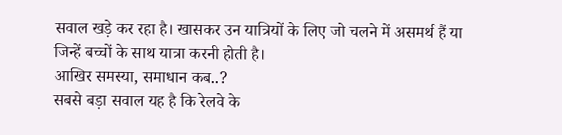सवाल खड़े कर रहा है। खासकर उन यात्रियों के लिए जो चलने में असमर्थ हैं या जिन्हें बच्चों के साथ यात्रा करनी होती है।
आखिर समस्या, समाधान कब..?
सबसे बड़ा सवाल यह है कि रेलवे के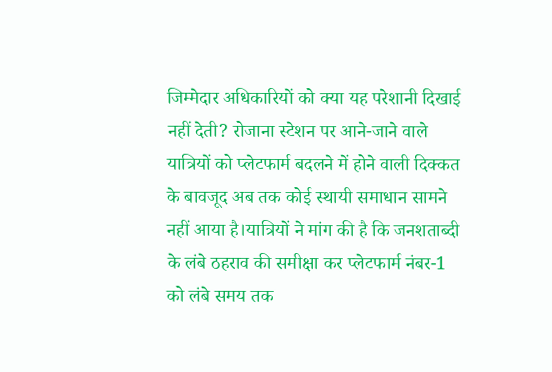जिम्मेदार अधिकारियों को क्या यह परेशानी दिखाई नहीं देती? रोजाना स्टेशन पर आने-जाने वाले यात्रियों को प्लेटफार्म बदलने में होने वाली दिक्कत के बावजूद अब तक कोई स्थायी समाधान सामने नहीं आया है।यात्रियों ने मांग की है कि जनशताब्दी के लंबे ठहराव की समीक्षा कर प्लेटफार्म नंबर-1 को लंबे समय तक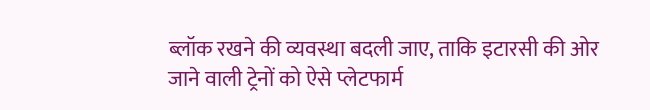ब्लॉक रखने की व्यवस्था बदली जाए, ताकि इटारसी की ओर जाने वाली ट्रेनों को ऐसे प्लेटफार्म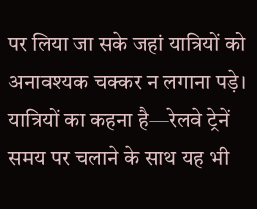पर लिया जा सके जहां यात्रियों को अनावश्यक चक्कर न लगाना पड़े। यात्रियों का कहना है—रेलवे ट्रेनें समय पर चलाने के साथ यह भी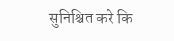सुनिश्चित करे कि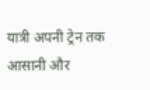यात्री अपनी ट्रेन तक आसानी और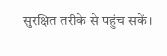सुरक्षित तरीके से पहुंच सकें।